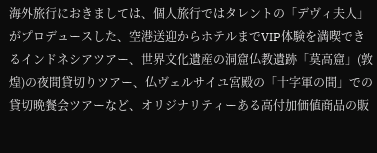海外旅行におきましては、個人旅行ではタレントの「デヴィ夫人」がプロデュースした、空港送迎からホテルまでVIP体験を満喫できるインドネシアツアー、世界文化遺産の洞窟仏教遺跡「莫高窟」(敦煌)の夜間貸切りツアー、仏ヴェルサイユ宮殿の「十字軍の間」での貸切晩餐会ツアーなど、オリジナリティーある高付加価値商品の販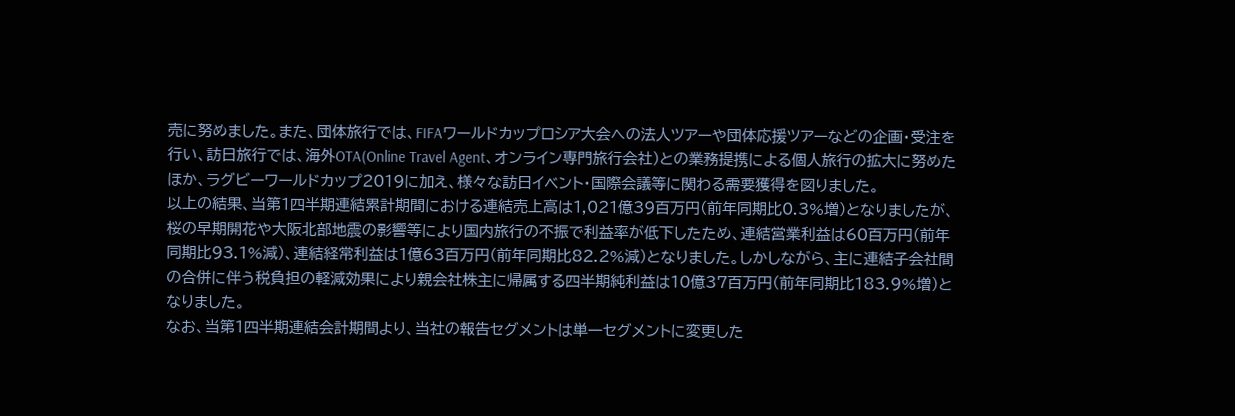売に努めました。また、団体旅行では、FIFAワールドカップロシア大会への法人ツアーや団体応援ツアーなどの企画・受注を行い、訪日旅行では、海外OTA(Online Travel Agent、オンライン専門旅行会社)との業務提携による個人旅行の拡大に努めたほか、ラグビーワールドカップ2019に加え、様々な訪日イベント・国際会議等に関わる需要獲得を図りました。
以上の結果、当第1四半期連結累計期間における連結売上高は1,021億39百万円(前年同期比0.3%増)となりましたが、桜の早期開花や大阪北部地震の影響等により国内旅行の不振で利益率が低下したため、連結営業利益は60百万円(前年同期比93.1%減)、連結経常利益は1億63百万円(前年同期比82.2%減)となりました。しかしながら、主に連結子会社間の合併に伴う税負担の軽減効果により親会社株主に帰属する四半期純利益は10億37百万円(前年同期比183.9%増)となりました。
なお、当第1四半期連結会計期間より、当社の報告セグメントは単一セグメントに変更した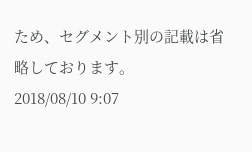ため、セグメント別の記載は省略しております。
2018/08/10 9:07